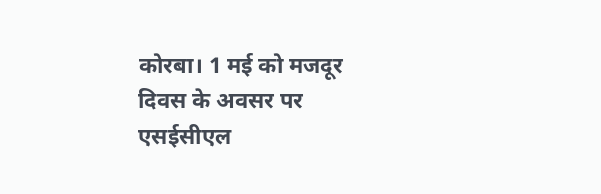कोरबा। 1 मई को मजदूर दिवस के अवसर पर एसईसीएल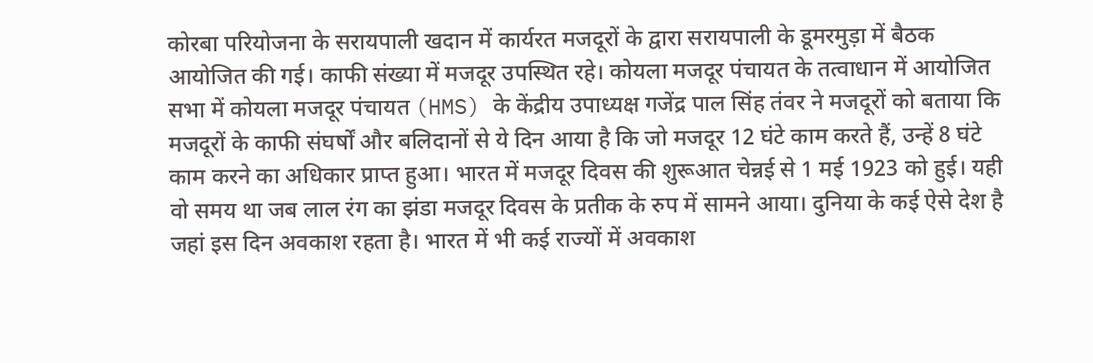कोरबा परियोजना के सरायपाली खदान में कार्यरत मजदूरों के द्वारा सरायपाली के डूमरमुड़ा में बैठक आयोजित की गई। काफी संख्या में मजदूर उपस्थित रहे। कोयला मजदूर पंचायत के तत्वाधान में आयोजित सभा में कोयला मजदूर पंचायत (HMS) के केंद्रीय उपाध्यक्ष गजेंद्र पाल सिंह तंवर ने मजदूरों को बताया कि मजदूरों के काफी संघर्षों और बलिदानों से ये दिन आया है कि जो मजदूर 12 घंटे काम करते हैं, उन्हें 8 घंटे काम करने का अधिकार प्राप्त हुआ। भारत में मजदूर दिवस की शुरूआत चेन्नई से 1 मई 1923 को हुई। यही वो समय था जब लाल रंग का झंडा मजदूर दिवस के प्रतीक के रुप में सामने आया। दुनिया के कई ऐसे देश है जहां इस दिन अवकाश रहता है। भारत में भी कई राज्यों में अवकाश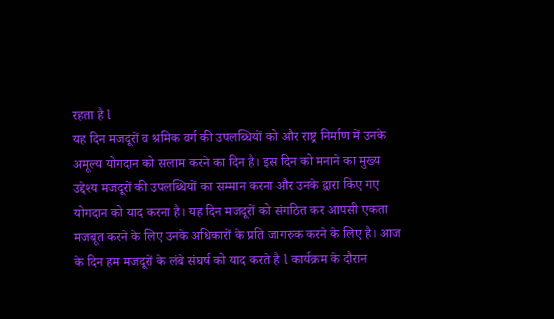रहता है l
यह दिन मजदूरों व श्रमिक वर्ग की उपलब्धियों को और राष्ट्र निर्माण में उनके अमूल्य योगदान को सलाम करने का दिन है। इस दिन को मनाने का मुख्य उद्देश्य मजदूरों की उपलब्धियों का सम्मान करना और उनके द्वारा किए गए योगदान को याद करना है। यह दिन मजदूरों को संगठित कर आपसी एकता मजबूत करने के लिए उनके अधिकारों के प्रति जागरुक करने के लिए है। आज के दिन हम मजदूरों के लंबे संघर्ष को याद करते है l कार्यक्रम के दौरान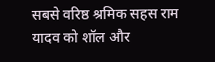सबसे वरिष्ठ श्रमिक सहस राम यादव को शॉल और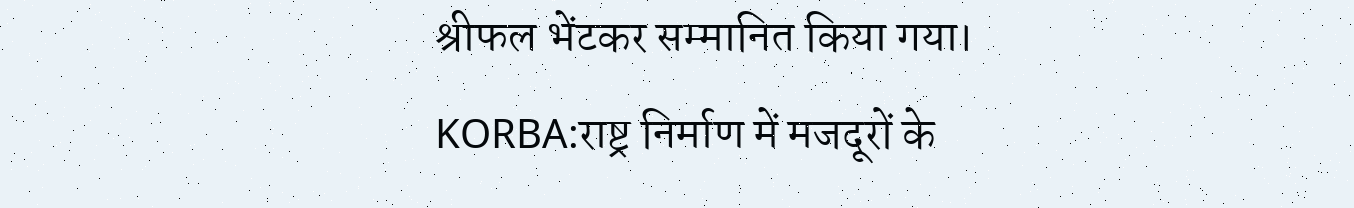श्रीफल भेंटकर सम्मानित किया गया।
KORBA:राष्ट्र निर्माण में मजदूरों के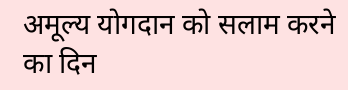अमूल्य योगदान को सलाम करने का दिन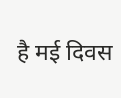है मई दिवस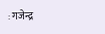: गजेन्द्र